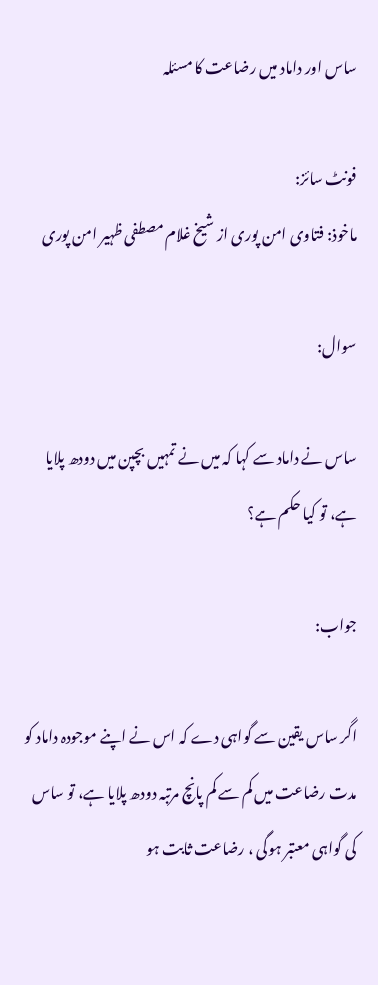ساس اور داماد میں رضاعت کا مسئلہ

فونٹ سائز:
ماخوذ: فتاوی امن پوری از شیخ غلام مصطفی ظہیر امن پوری

سوال:

ساس نے داماد سے کہا کہ میں نے تمہیں بچپن میں دودھ پلایا ہے، تو کیا حکم ہے؟

جواب:

اگر ساس یقین سے گواہی دے کہ اس نے اپنے موجودہ داماد کو مدت رضاعت میں کم سے کم پانچ مرتبہ دودھ پلایا ہے، تو ساس کی گواہی معتبر ہوگی ، رضاعت ثابت ہو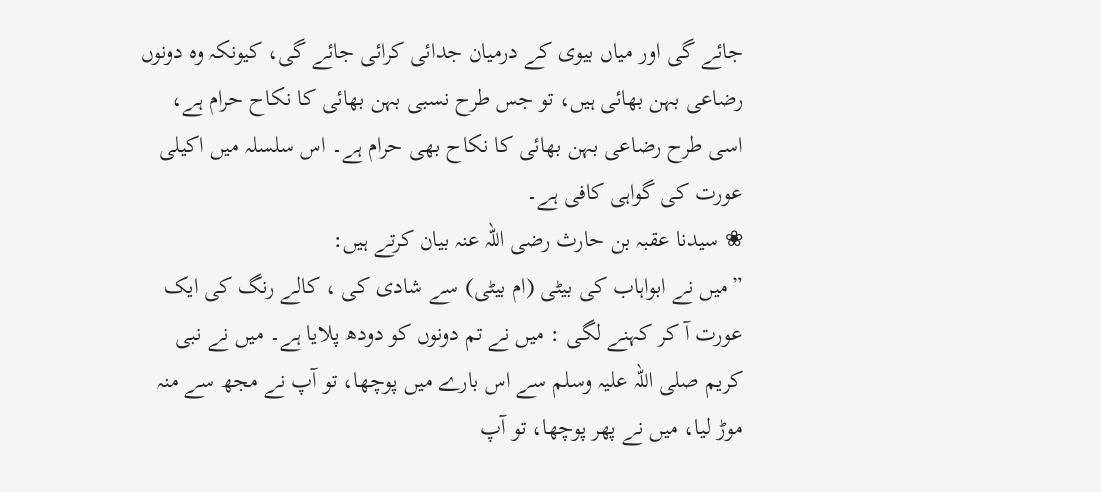جائے گی اور میاں بیوی کے درمیان جدائی کرائی جائے گی، کیونکہ وہ دونوں رضاعی بہن بھائی ہیں، تو جس طرح نسبی بہن بھائی کا نکاح حرام ہے، اسی طرح رضاعی بہن بھائی کا نکاح بھی حرام ہے۔ اس سلسلہ میں اکیلی عورت کی گواہی کافی ہے۔
❀ سیدنا عقبہ بن حارث رضی اللہ عنہ بیان کرتے ہیں:
”میں نے ابواہاب کی بیٹی (ام بیٹی) سے شادی کی ، کالے رنگ کی ایک عورت آ کر کہنے لگی : میں نے تم دونوں کو دودھ پلایا ہے۔ میں نے نبی کریم صلی اللہ علیہ وسلم سے اس بارے میں پوچھا، تو آپ نے مجھ سے منہ موڑ لیا، میں نے پھر پوچھا، تو آپ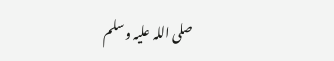صلی اللہ علیہ وسلم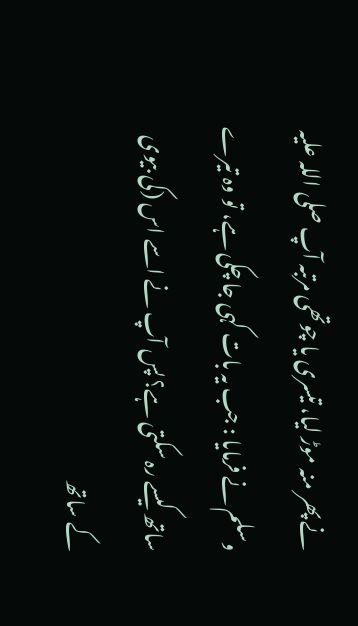نے پھر منہ موڑ لیا، تیسری یا چوتھی مرتبہ آپ صلی اللہ علیہ وسلم نے فرمایا : جب یہ بات کہی جا چکی ہے، تو وہ تیرے ساتھ کیسے رہ سکتی ہے؟ پس آپ نے اسے اس (کی بیوی کے ساتھ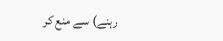رہنے) سے منع کر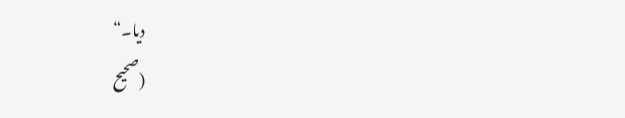دیا۔“
(صحيح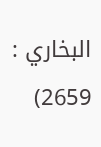البخاري : 2659)